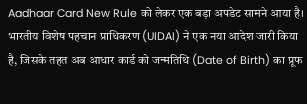Aadhaar Card New Rule को लेकर एक बड़ा अपडेट सामने आया है। भारतीय विशेष पहचान प्राधिकरण (UIDAI) ने एक नया आदेश जारी किया है, जिसके तहत अब आधार कार्ड को जन्मतिथि (Date of Birth) का प्रूफ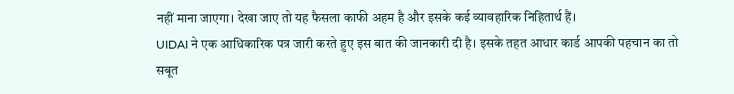नहीं माना जाएगा। देखा जाए तो यह फैसला काफी अहम है और इसके कई व्यावहारिक निहितार्थ हैं।
UIDAI ने एक आधिकारिक पत्र जारी करते हुए इस बात की जानकारी दी है। इसके तहत आधार कार्ड आपकी पहचान का तो सबूत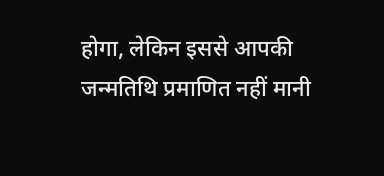होगा, लेकिन इससे आपकी जन्मतिथि प्रमाणित नहीं मानी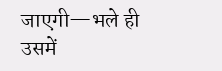जाएगी—भले ही उसमें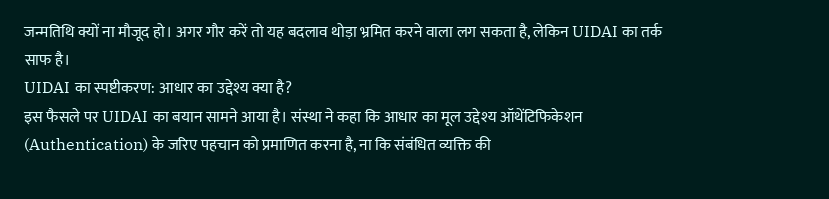जन्मतिथि क्यों ना मौजूद हो। अगर गौर करें तो यह बदलाव थोड़ा भ्रमित करने वाला लग सकता है, लेकिन UIDAI का तर्क साफ है।
UIDAI का स्पष्टीकरण: आधार का उद्देश्य क्या है?
इस फैसले पर UIDAI का बयान सामने आया है। संस्था ने कहा कि आधार का मूल उद्देश्य ऑथेंटिफिकेशन (Authentication) के जरिए पहचान को प्रमाणित करना है, ना कि संबंधित व्यक्ति की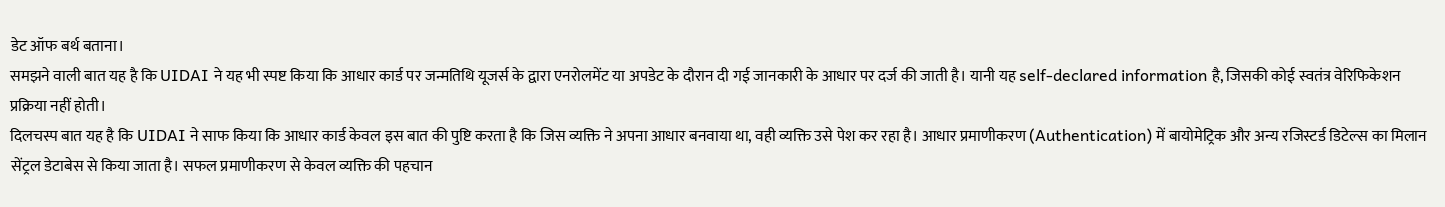डेट ऑफ बर्थ बताना।
समझने वाली बात यह है कि UIDAI ने यह भी स्पष्ट किया कि आधार कार्ड पर जन्मतिथि यूजर्स के द्वारा एनरोलमेंट या अपडेट के दौरान दी गई जानकारी के आधार पर दर्ज की जाती है। यानी यह self-declared information है, जिसकी कोई स्वतंत्र वेरिफिकेशन प्रक्रिया नहीं होती।
दिलचस्प बात यह है कि UIDAI ने साफ किया कि आधार कार्ड केवल इस बात की पुष्टि करता है कि जिस व्यक्ति ने अपना आधार बनवाया था, वही व्यक्ति उसे पेश कर रहा है। आधार प्रमाणीकरण (Authentication) में बायोमेट्रिक और अन्य रजिस्टर्ड डिटेल्स का मिलान सेंट्रल डेटाबेस से किया जाता है। सफल प्रमाणीकरण से केवल व्यक्ति की पहचान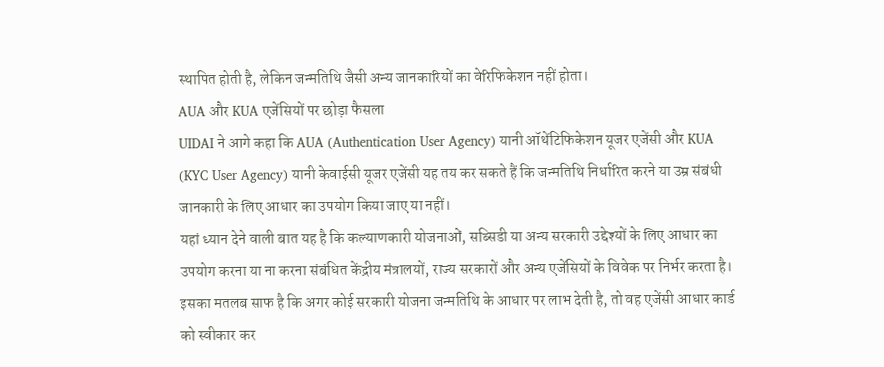स्थापित होती है, लेकिन जन्मतिथि जैसी अन्य जानकारियों का वेरिफिकेशन नहीं होता।
AUA और KUA एजेंसियों पर छोड़ा फैसला
UIDAI ने आगे कहा कि AUA (Authentication User Agency) यानी ऑथेंटिफिकेशन यूजर एजेंसी और KUA (KYC User Agency) यानी केवाईसी यूजर एजेंसी यह तय कर सकते हैं कि जन्मतिथि निर्धारित करने या उम्र संबंधी जानकारी के लिए आधार का उपयोग किया जाए या नहीं।
यहां ध्यान देने वाली बात यह है कि कल्याणकारी योजनाओं, सब्सिडी या अन्य सरकारी उद्देश्यों के लिए आधार का उपयोग करना या ना करना संबंधित केंद्रीय मंत्रालयों, राज्य सरकारों और अन्य एजेंसियों के विवेक पर निर्भर करता है।
इसका मतलब साफ है कि अगर कोई सरकारी योजना जन्मतिथि के आधार पर लाभ देती है, तो वह एजेंसी आधार कार्ड को स्वीकार कर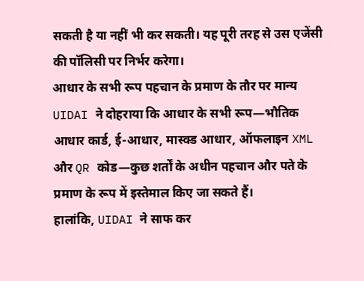सकती है या नहीं भी कर सकती। यह पूरी तरह से उस एजेंसी की पॉलिसी पर निर्भर करेगा।
आधार के सभी रूप पहचान के प्रमाण के तौर पर मान्य
UIDAI ने दोहराया कि आधार के सभी रूप—भौतिक आधार कार्ड, ई-आधार, मास्क्ड आधार, ऑफलाइन XML और QR कोड—कुछ शर्तों के अधीन पहचान और पते के प्रमाण के रूप में इस्तेमाल किए जा सकते हैं।
हालांकि, UIDAI ने साफ कर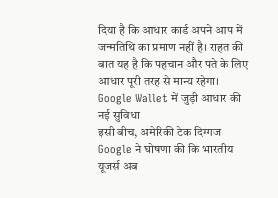दिया है कि आधार कार्ड अपने आप में जन्मतिथि का प्रमाण नहीं है। राहत की बात यह है कि पहचान और पते के लिए आधार पूरी तरह से मान्य रहेगा।
Google Wallet में जुड़ी आधार की नई सुविधा
इसी बीच, अमेरिकी टेक दिग्गज Google ने घोषणा की कि भारतीय यूजर्स अब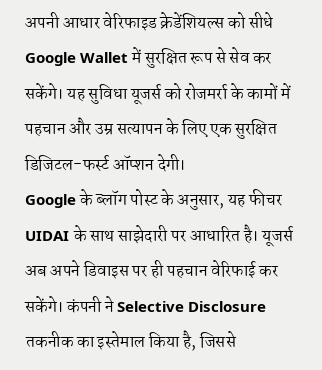अपनी आधार वेरिफाइड क्रेडेंशियल्स को सीधे Google Wallet में सुरक्षित रूप से सेव कर सकेंगे। यह सुविधा यूजर्स को रोजमर्रा के कामों में पहचान और उम्र सत्यापन के लिए एक सुरक्षित डिजिटल-फर्स्ट ऑप्शन देगी।
Google के ब्लॉग पोस्ट के अनुसार, यह फीचर UIDAI के साथ साझेदारी पर आधारित है। यूजर्स अब अपने डिवाइस पर ही पहचान वेरिफाई कर सकेंगे। कंपनी ने Selective Disclosure तकनीक का इस्तेमाल किया है, जिससे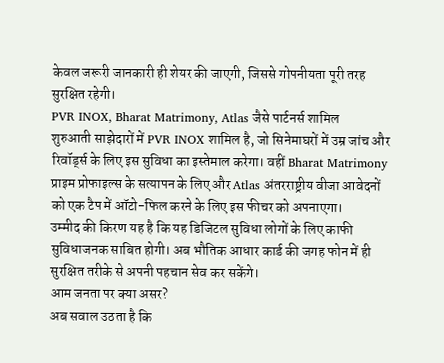केवल जरूरी जानकारी ही शेयर की जाएगी, जिससे गोपनीयता पूरी तरह सुरक्षित रहेगी।
PVR INOX, Bharat Matrimony, Atlas जैसे पार्टनर्स शामिल
शुरुआती साझेदारों में PVR INOX शामिल है, जो सिनेमाघरों में उम्र जांच और रिवॉर्ड्स के लिए इस सुविधा का इस्तेमाल करेगा। वहीं Bharat Matrimony प्राइम प्रोफाइल्स के सत्यापन के लिए और Atlas अंतरराष्ट्रीय वीजा आवेदनों को एक टैप में ऑटो-फिल करने के लिए इस फीचर को अपनाएगा।
उम्मीद की किरण यह है कि यह डिजिटल सुविधा लोगों के लिए काफी सुविधाजनक साबित होगी। अब भौतिक आधार कार्ड की जगह फोन में ही सुरक्षित तरीके से अपनी पहचान सेव कर सकेंगे।
आम जनता पर क्या असर?
अब सवाल उठता है कि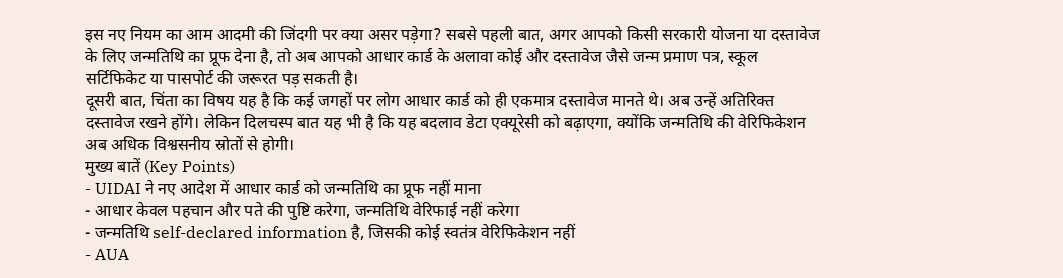इस नए नियम का आम आदमी की जिंदगी पर क्या असर पड़ेगा? सबसे पहली बात, अगर आपको किसी सरकारी योजना या दस्तावेज के लिए जन्मतिथि का प्रूफ देना है, तो अब आपको आधार कार्ड के अलावा कोई और दस्तावेज जैसे जन्म प्रमाण पत्र, स्कूल सर्टिफिकेट या पासपोर्ट की जरूरत पड़ सकती है।
दूसरी बात, चिंता का विषय यह है कि कई जगहों पर लोग आधार कार्ड को ही एकमात्र दस्तावेज मानते थे। अब उन्हें अतिरिक्त दस्तावेज रखने होंगे। लेकिन दिलचस्प बात यह भी है कि यह बदलाव डेटा एक्यूरेसी को बढ़ाएगा, क्योंकि जन्मतिथि की वेरिफिकेशन अब अधिक विश्वसनीय स्रोतों से होगी।
मुख्य बातें (Key Points)
- UIDAI ने नए आदेश में आधार कार्ड को जन्मतिथि का प्रूफ नहीं माना
- आधार केवल पहचान और पते की पुष्टि करेगा, जन्मतिथि वेरिफाई नहीं करेगा
- जन्मतिथि self-declared information है, जिसकी कोई स्वतंत्र वेरिफिकेशन नहीं
- AUA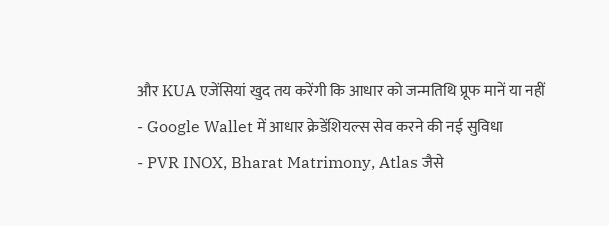और KUA एजेंसियां खुद तय करेंगी कि आधार को जन्मतिथि प्रूफ मानें या नहीं
- Google Wallet में आधार क्रेडेंशियल्स सेव करने की नई सुविधा
- PVR INOX, Bharat Matrimony, Atlas जैसे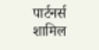पार्टनर्स शामिल